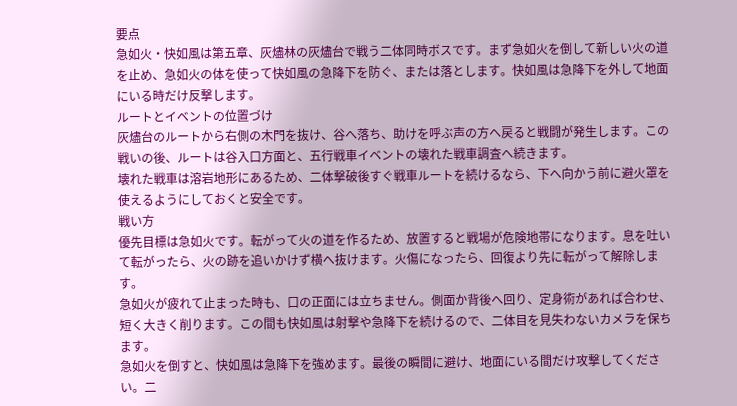要点
急如火・快如風は第五章、灰燼林の灰燼台で戦う二体同時ボスです。まず急如火を倒して新しい火の道を止め、急如火の体を使って快如風の急降下を防ぐ、または落とします。快如風は急降下を外して地面にいる時だけ反撃します。
ルートとイベントの位置づけ
灰燼台のルートから右側の木門を抜け、谷へ落ち、助けを呼ぶ声の方へ戻ると戦闘が発生します。この戦いの後、ルートは谷入口方面と、五行戦車イベントの壊れた戦車調査へ続きます。
壊れた戦車は溶岩地形にあるため、二体撃破後すぐ戦車ルートを続けるなら、下へ向かう前に避火罩を使えるようにしておくと安全です。
戦い方
優先目標は急如火です。転がって火の道を作るため、放置すると戦場が危険地帯になります。息を吐いて転がったら、火の跡を追いかけず横へ抜けます。火傷になったら、回復より先に転がって解除します。
急如火が疲れて止まった時も、口の正面には立ちません。側面か背後へ回り、定身術があれば合わせ、短く大きく削ります。この間も快如風は射撃や急降下を続けるので、二体目を見失わないカメラを保ちます。
急如火を倒すと、快如風は急降下を強めます。最後の瞬間に避け、地面にいる間だけ攻撃してください。二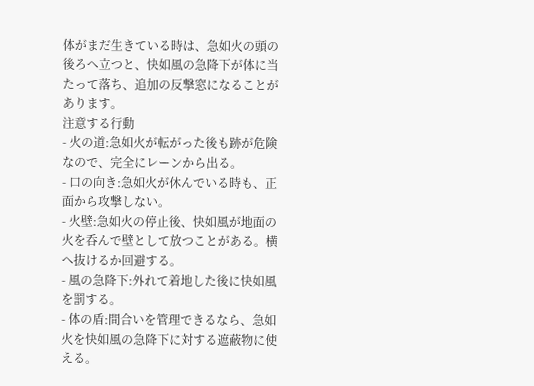体がまだ生きている時は、急如火の頭の後ろへ立つと、快如風の急降下が体に当たって落ち、追加の反撃窓になることがあります。
注意する行動
- 火の道:急如火が転がった後も跡が危険なので、完全にレーンから出る。
- 口の向き:急如火が休んでいる時も、正面から攻撃しない。
- 火壁:急如火の停止後、快如風が地面の火を呑んで壁として放つことがある。横へ抜けるか回避する。
- 風の急降下:外れて着地した後に快如風を罰する。
- 体の盾:間合いを管理できるなら、急如火を快如風の急降下に対する遮蔽物に使える。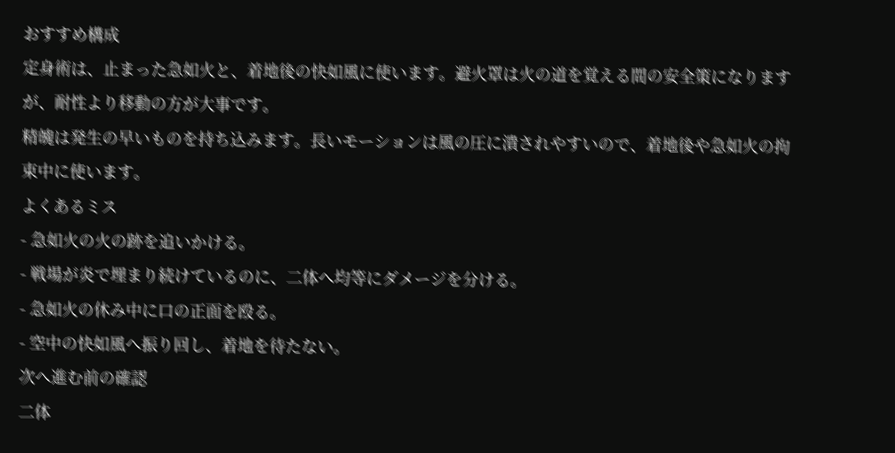おすすめ構成
定身術は、止まった急如火と、着地後の快如風に使います。避火罩は火の道を覚える間の安全策になりますが、耐性より移動の方が大事です。
精魄は発生の早いものを持ち込みます。長いモーションは風の圧に潰されやすいので、着地後や急如火の拘束中に使います。
よくあるミス
- 急如火の火の跡を追いかける。
- 戦場が炎で埋まり続けているのに、二体へ均等にダメージを分ける。
- 急如火の休み中に口の正面を殴る。
- 空中の快如風へ振り回し、着地を待たない。
次へ進む前の確認
二体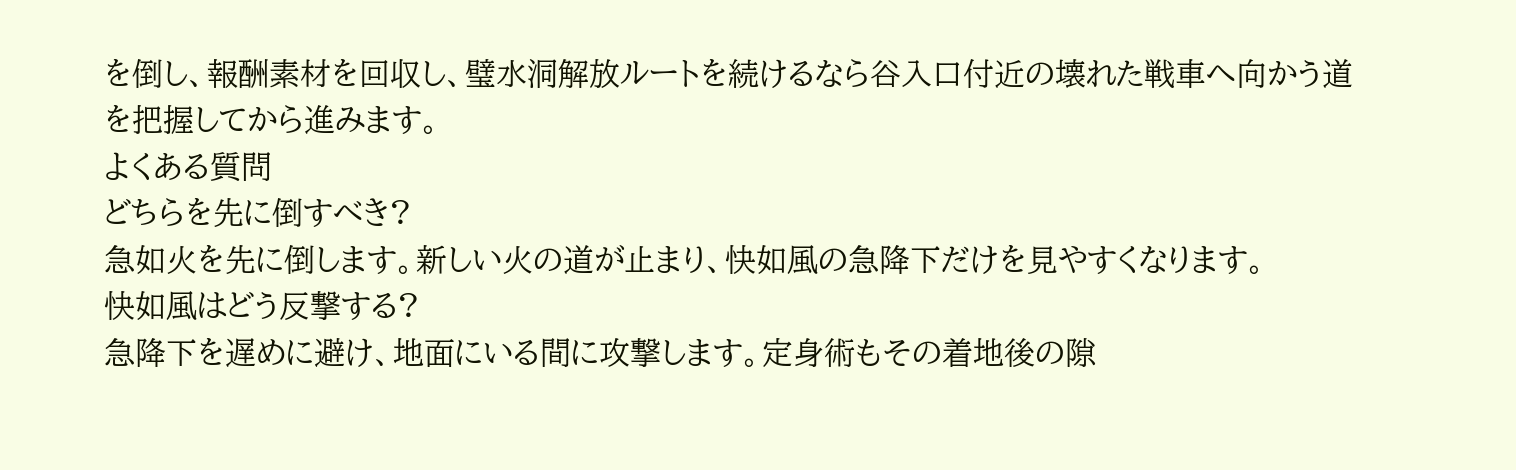を倒し、報酬素材を回収し、璧水洞解放ルートを続けるなら谷入口付近の壊れた戦車へ向かう道を把握してから進みます。
よくある質問
どちらを先に倒すべき?
急如火を先に倒します。新しい火の道が止まり、快如風の急降下だけを見やすくなります。
快如風はどう反撃する?
急降下を遅めに避け、地面にいる間に攻撃します。定身術もその着地後の隙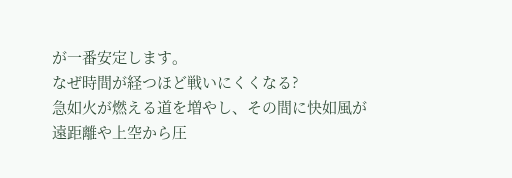が一番安定します。
なぜ時間が経つほど戦いにくくなる?
急如火が燃える道を増やし、その間に快如風が遠距離や上空から圧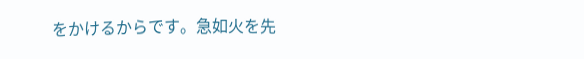をかけるからです。急如火を先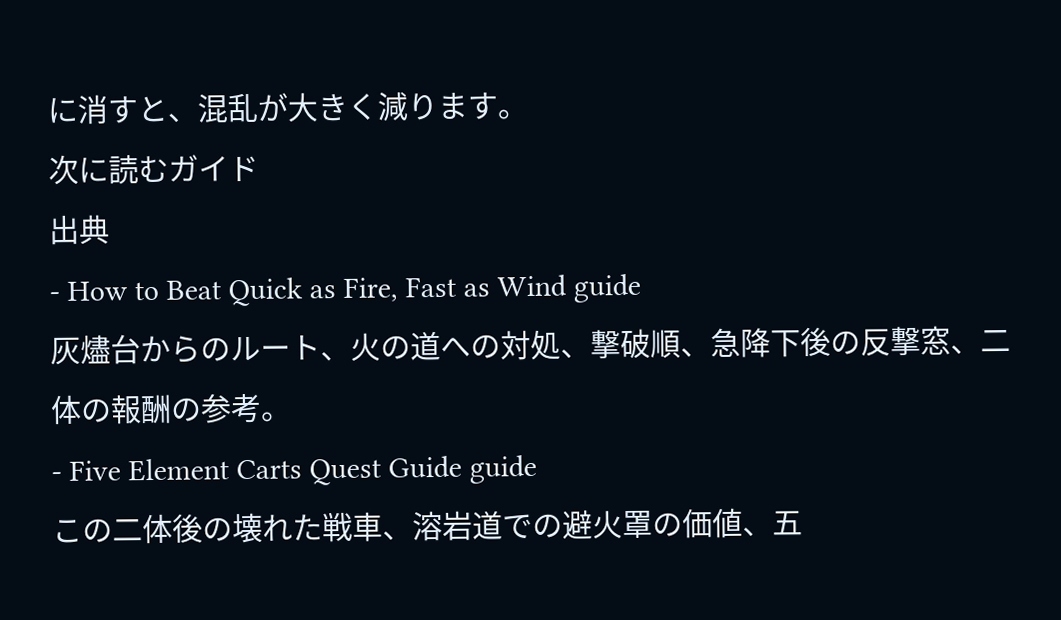に消すと、混乱が大きく減ります。
次に読むガイド
出典
- How to Beat Quick as Fire, Fast as Wind guide
灰燼台からのルート、火の道への対処、撃破順、急降下後の反撃窓、二体の報酬の参考。
- Five Element Carts Quest Guide guide
この二体後の壊れた戦車、溶岩道での避火罩の価値、五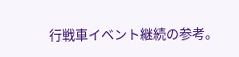行戦車イベント継続の参考。